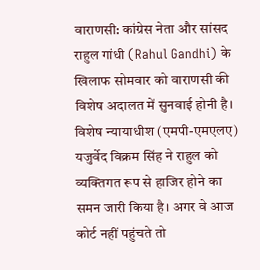वाराणसी: कांग्रेस नेता और सांसद राहुल गांधी (Rahul Gandhi) के खिलाफ सोमवार को वाराणसी की विशेष अदालत में सुनवाई होनी है। विशेष न्यायाधीश (एमपी-एमएलए) यजुर्वेद विक्रम सिंह ने राहुल को व्यक्तिगत रूप से हाजिर होने का समन जारी किया है। अगर वे आज कोर्ट नहीं पहुंचते तो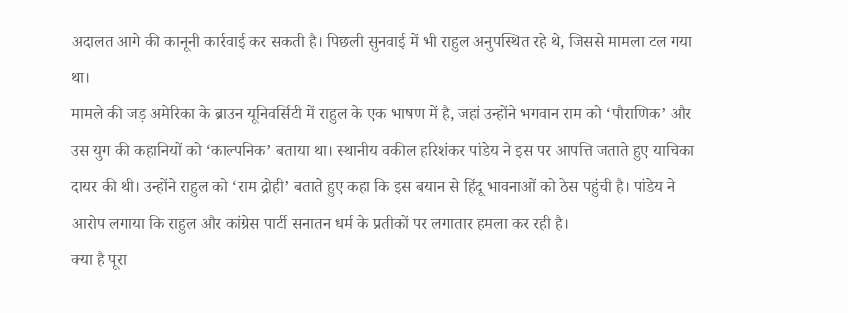अदालत आगे की कानूनी कार्रवाई कर सकती है। पिछली सुनवाई में भी राहुल अनुपस्थित रहे थे, जिससे मामला टल गया था।
मामले की जड़ अमेरिका के ब्राउन यूनिवर्सिटी में राहुल के एक भाषण में है, जहां उन्होंने भगवान राम को ‘पौराणिक’ और उस युग की कहानियों को ‘काल्पनिक’ बताया था। स्थानीय वकील हरिशंकर पांडेय ने इस पर आपत्ति जताते हुए याचिका दायर की थी। उन्होंने राहुल को ‘राम द्रोही’ बताते हुए कहा कि इस बयान से हिंदू भावनाओं को ठेस पहुंची है। पांडेय ने आरोप लगाया कि राहुल और कांग्रेस पार्टी सनातन धर्म के प्रतीकों पर लगातार हमला कर रही है।
क्या है पूरा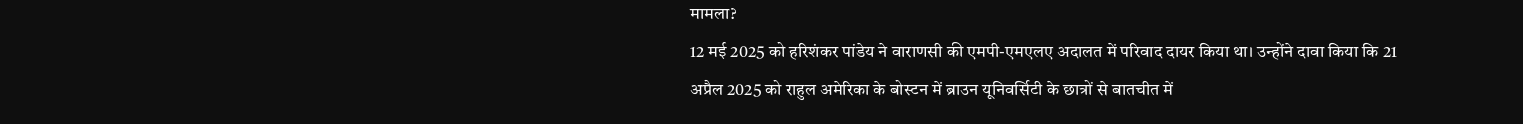मामला?
12 मई 2025 को हरिशंकर पांडेय ने वाराणसी की एमपी-एमएलए अदालत में परिवाद दायर किया था। उन्होंने दावा किया कि 21 अप्रैल 2025 को राहुल अमेरिका के बोस्टन में ब्राउन यूनिवर्सिटी के छात्रों से बातचीत में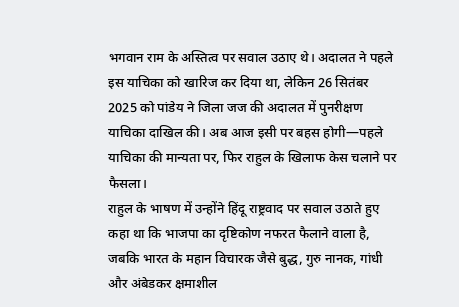भगवान राम के अस्तित्व पर सवाल उठाए थे। अदालत ने पहले इस याचिका को खारिज कर दिया था, लेकिन 26 सितंबर 2025 को पांडेय ने जिला जज की अदालत में पुनरीक्षण याचिका दाखिल की। अब आज इसी पर बहस होगी—पहले याचिका की मान्यता पर, फिर राहुल के खिलाफ केस चलाने पर फैसला।
राहुल के भाषण में उन्होंने हिंदू राष्ट्रवाद पर सवाल उठाते हुए कहा था कि भाजपा का दृष्टिकोण नफरत फैलाने वाला है, जबकि भारत के महान विचारक जैसे बुद्ध, गुरु नानक, गांधी और अंबेडकर क्षमाशील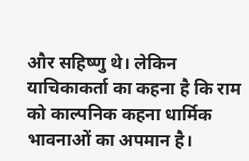और सहिष्णु थे। लेकिन याचिकाकर्ता का कहना है कि राम को काल्पनिक कहना धार्मिक भावनाओं का अपमान है।